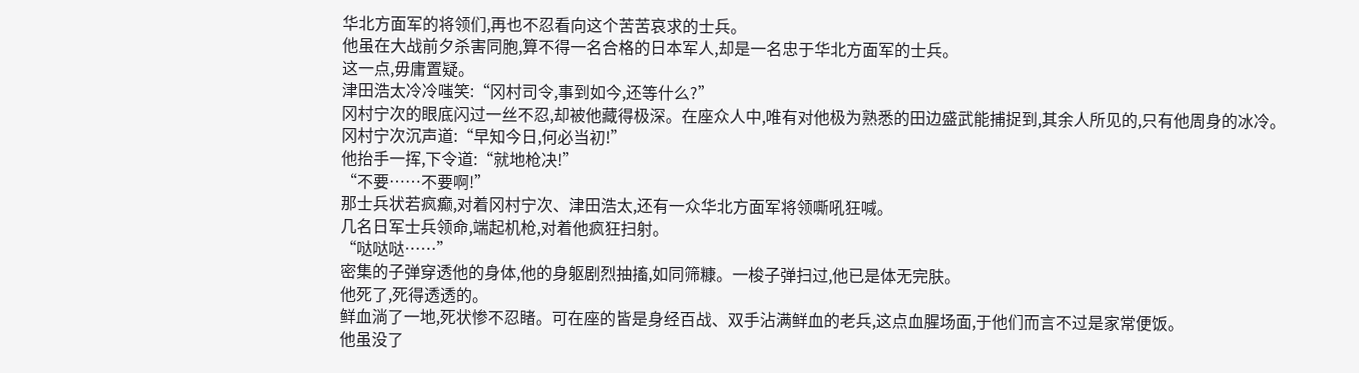华北方面军的将领们,再也不忍看向这个苦苦哀求的士兵。
他虽在大战前夕杀害同胞,算不得一名合格的日本军人,却是一名忠于华北方面军的士兵。
这一点,毋庸置疑。
津田浩太冷冷嗤笑:“冈村司令,事到如今,还等什么?”
冈村宁次的眼底闪过一丝不忍,却被他藏得极深。在座众人中,唯有对他极为熟悉的田边盛武能捕捉到,其余人所见的,只有他周身的冰冷。
冈村宁次沉声道:“早知今日,何必当初!”
他抬手一挥,下令道:“就地枪决!”
“不要……不要啊!”
那士兵状若疯癫,对着冈村宁次、津田浩太,还有一众华北方面军将领嘶吼狂喊。
几名日军士兵领命,端起机枪,对着他疯狂扫射。
“哒哒哒……”
密集的子弹穿透他的身体,他的身躯剧烈抽搐,如同筛糠。一梭子弹扫过,他已是体无完肤。
他死了,死得透透的。
鲜血淌了一地,死状惨不忍睹。可在座的皆是身经百战、双手沾满鲜血的老兵,这点血腥场面,于他们而言不过是家常便饭。
他虽没了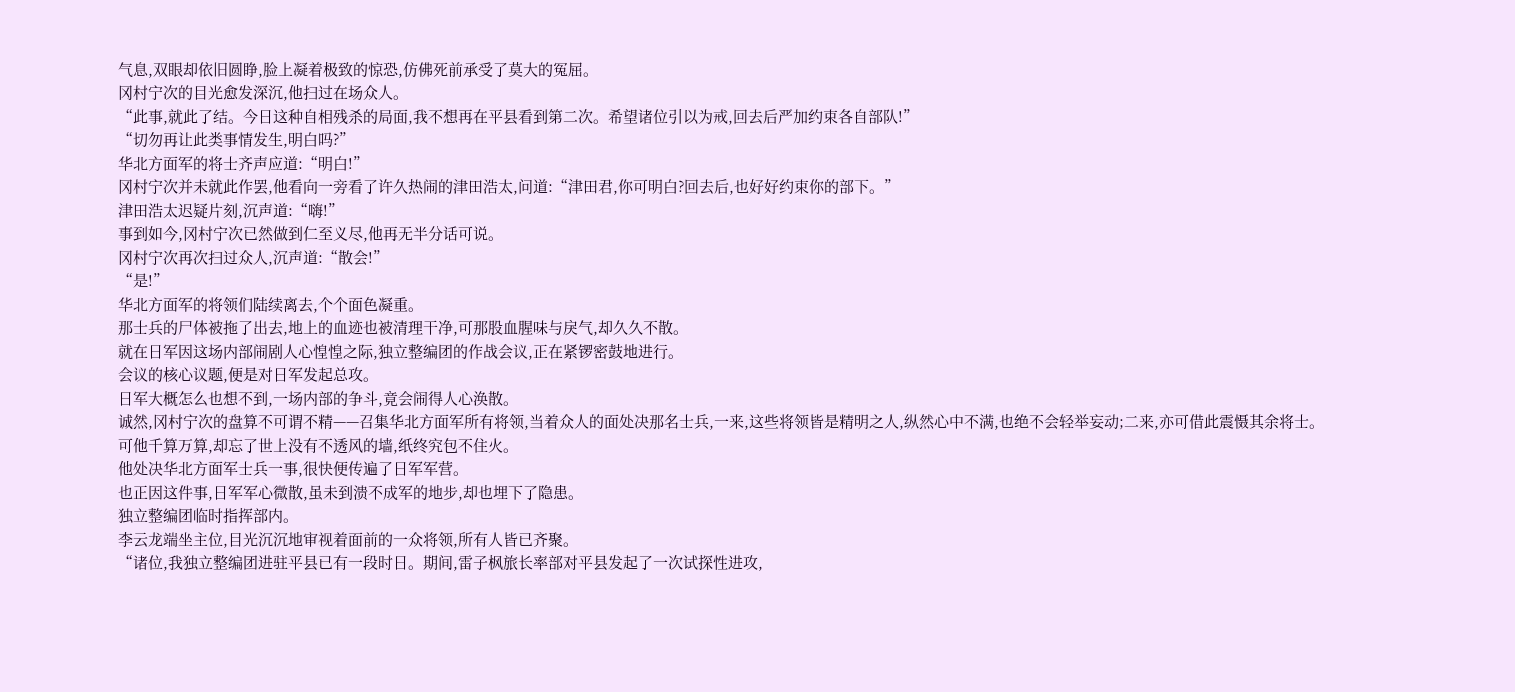气息,双眼却依旧圆睁,脸上凝着极致的惊恐,仿佛死前承受了莫大的冤屈。
冈村宁次的目光愈发深沉,他扫过在场众人。
“此事,就此了结。今日这种自相残杀的局面,我不想再在平县看到第二次。希望诸位引以为戒,回去后严加约束各自部队!”
“切勿再让此类事情发生,明白吗?”
华北方面军的将士齐声应道:“明白!”
冈村宁次并未就此作罢,他看向一旁看了许久热闹的津田浩太,问道:“津田君,你可明白?回去后,也好好约束你的部下。”
津田浩太迟疑片刻,沉声道:“嗨!”
事到如今,冈村宁次已然做到仁至义尽,他再无半分话可说。
冈村宁次再次扫过众人,沉声道:“散会!”
“是!”
华北方面军的将领们陆续离去,个个面色凝重。
那士兵的尸体被拖了出去,地上的血迹也被清理干净,可那股血腥味与戾气,却久久不散。
就在日军因这场内部闹剧人心惶惶之际,独立整编团的作战会议,正在紧锣密鼓地进行。
会议的核心议题,便是对日军发起总攻。
日军大概怎么也想不到,一场内部的争斗,竟会闹得人心涣散。
诚然,冈村宁次的盘算不可谓不精——召集华北方面军所有将领,当着众人的面处决那名士兵,一来,这些将领皆是精明之人,纵然心中不满,也绝不会轻举妄动;二来,亦可借此震慑其余将士。
可他千算万算,却忘了世上没有不透风的墙,纸终究包不住火。
他处决华北方面军士兵一事,很快便传遍了日军军营。
也正因这件事,日军军心微散,虽未到溃不成军的地步,却也埋下了隐患。
独立整编团临时指挥部内。
李云龙端坐主位,目光沉沉地审视着面前的一众将领,所有人皆已齐聚。
“诸位,我独立整编团进驻平县已有一段时日。期间,雷子枫旅长率部对平县发起了一次试探性进攻,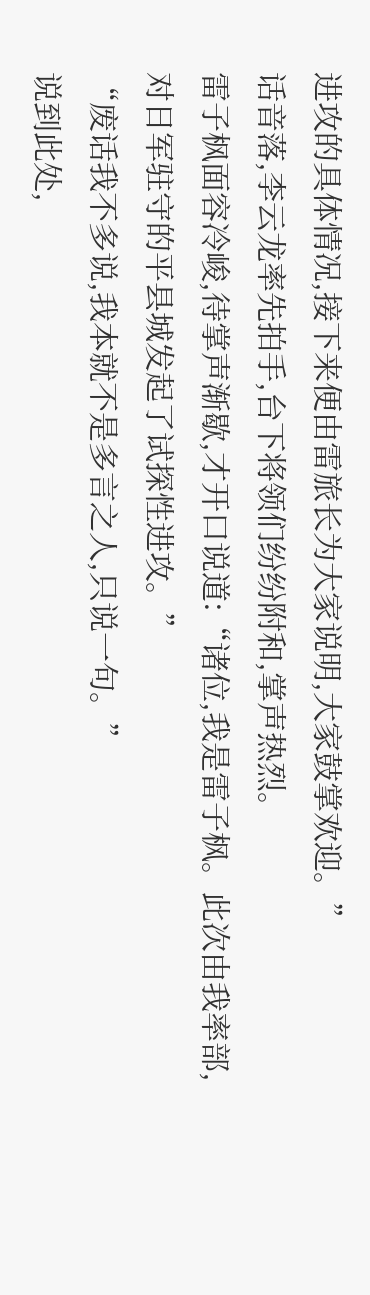进攻的具体情况,接下来便由雷旅长为大家说明,大家鼓掌欢迎。”
话音落,李云龙率先拍手,台下将领们纷纷附和,掌声热烈。
雷子枫面容冷峻,待掌声渐歇,才开口说道:“诸位,我是雷子枫。此次由我率部,对日军驻守的平县城发起了试探性进攻。”
“废话我不多说,我本就不是多言之人,只说一句。”
说到此处,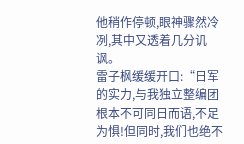他稍作停顿,眼神骤然冷冽,其中又透着几分讥讽。
雷子枫缓缓开口:“日军的实力,与我独立整编团根本不可同日而语,不足为惧!但同时,我们也绝不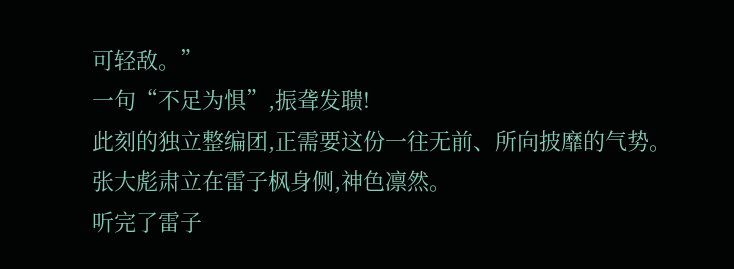可轻敌。”
一句“不足为惧”,振聋发聩!
此刻的独立整编团,正需要这份一往无前、所向披靡的气势。
张大彪肃立在雷子枫身侧,神色凛然。
听完了雷子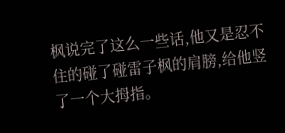枫说完了这么一些话,他又是忍不住的碰了碰雷子枫的肩膀,给他竖了一个大拇指。